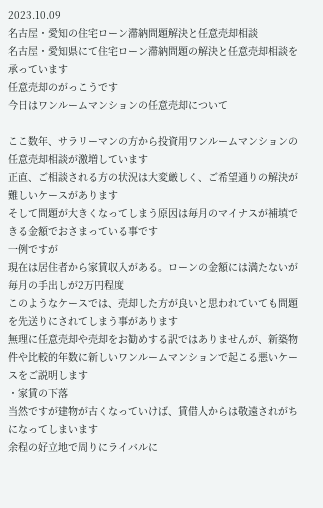2023.10.09
名古屋・愛知の住宅ローン滞納問題解決と任意売却相談
名古屋・愛知県にて住宅ローン滞納問題の解決と任意売却相談を承っています
任意売却のがっこうです
今日はワンルームマンションの任意売却について

ここ数年、サラリーマンの方から投資用ワンルームマンションの任意売却相談が激増しています
正直、ご相談される方の状況は大変厳しく、ご希望通りの解決が難しいケースがあります
そして問題が大きくなってしまう原因は毎月のマイナスが補填できる金額でおさまっている事です
一例ですが
現在は居住者から家賃収入がある。ローンの金額には満たないが毎月の手出しが2万円程度
このようなケースでは、売却した方が良いと思われていても問題を先送りにされてしまう事があります
無理に任意売却や売却をお勧めする訳ではありませんが、新築物件や比較的年数に新しいワンルームマンションで起こる悪いケースをご説明します
・家賃の下落
当然ですが建物が古くなっていけば、賃借人からは敬遠されがちになってしまいます
余程の好立地で周りにライバルに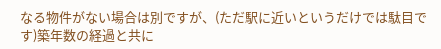なる物件がない場合は別ですが、(ただ駅に近いというだけでは駄目です)築年数の経過と共に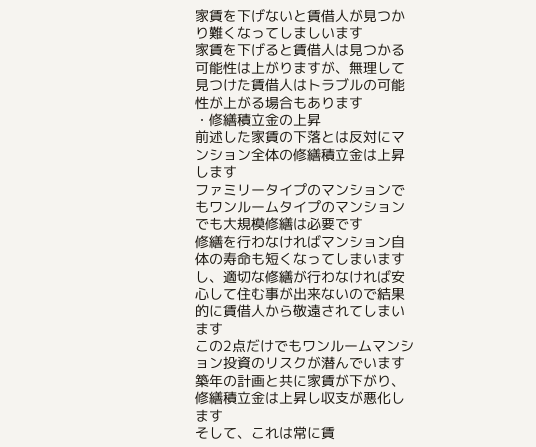家賃を下げないと賃借人が見つかり難くなってしましいます
家賃を下げると賃借人は見つかる可能性は上がりますが、無理して見つけた賃借人はトラブルの可能性が上がる場合もあります
・修繕積立金の上昇
前述した家賃の下落とは反対にマンション全体の修繕積立金は上昇します
ファミリータイプのマンションでもワンルームタイプのマンションでも大規模修繕は必要です
修繕を行わなければマンション自体の寿命も短くなってしまいますし、適切な修繕が行わなければ安心して住む事が出来ないので結果的に賃借人から敬遠されてしまいます
この2点だけでもワンルームマンション投資のリスクが潜んでいます
築年の計画と共に家賃が下がり、修繕積立金は上昇し収支が悪化します
そして、これは常に賃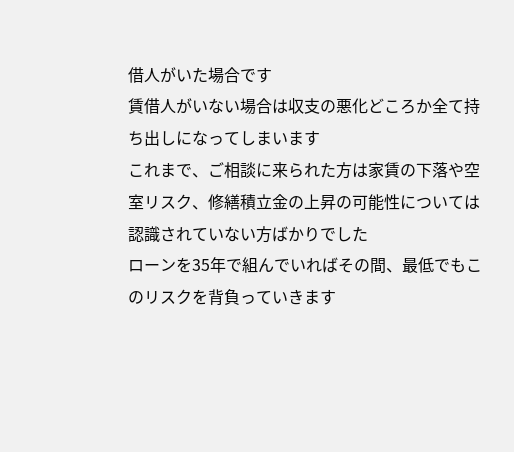借人がいた場合です
賃借人がいない場合は収支の悪化どころか全て持ち出しになってしまいます
これまで、ご相談に来られた方は家賃の下落や空室リスク、修繕積立金の上昇の可能性については認識されていない方ばかりでした
ローンを35年で組んでいればその間、最低でもこのリスクを背負っていきます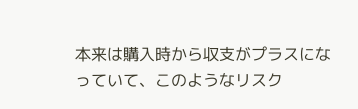本来は購入時から収支がプラスになっていて、このようなリスク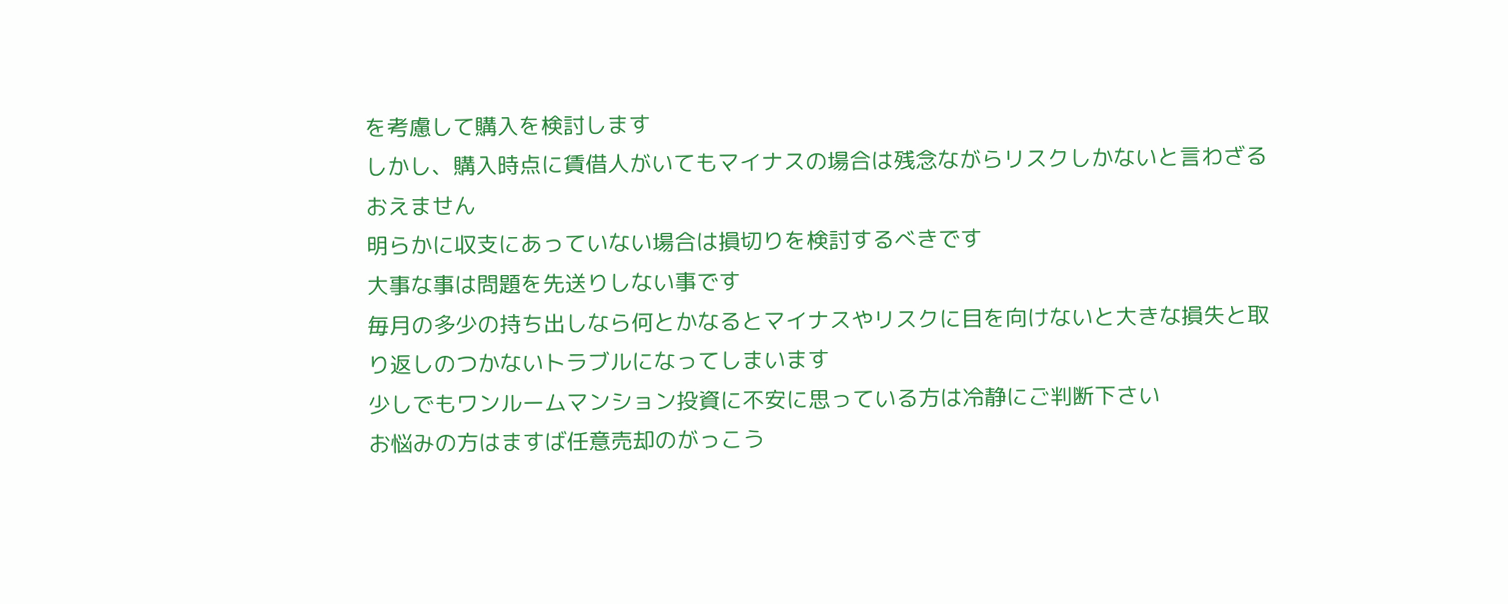を考慮して購入を検討します
しかし、購入時点に賃借人がいてもマイナスの場合は残念ながらリスクしかないと言わざるおえません
明らかに収支にあっていない場合は損切りを検討するべきです
大事な事は問題を先送りしない事です
毎月の多少の持ち出しなら何とかなるとマイナスやリスクに目を向けないと大きな損失と取り返しのつかないトラブルになってしまいます
少しでもワンルームマンション投資に不安に思っている方は冷静にご判断下さい
お悩みの方はますば任意売却のがっこう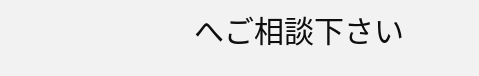へご相談下さい